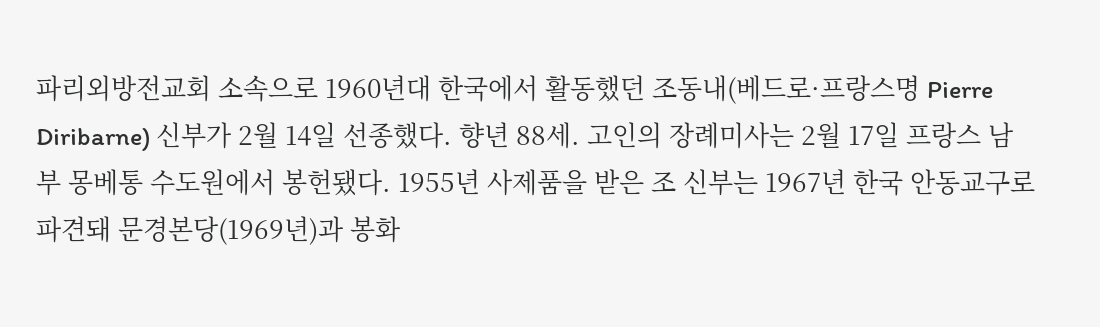파리외방전교회 소속으로 1960년대 한국에서 활동했던 조동내(베드로·프랑스명 Pierre Diribarne) 신부가 2월 14일 선종했다. 향년 88세. 고인의 장례미사는 2월 17일 프랑스 남부 몽베통 수도원에서 봉헌됐다. 1955년 사제품을 받은 조 신부는 1967년 한국 안동교구로 파견돼 문경본당(1969년)과 봉화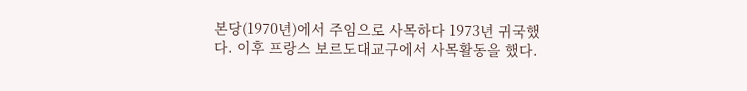본당(1970년)에서 주임으로 사목하다 1973년 귀국했다. 이후 프랑스 보르도대교구에서 사목활동을 했다.